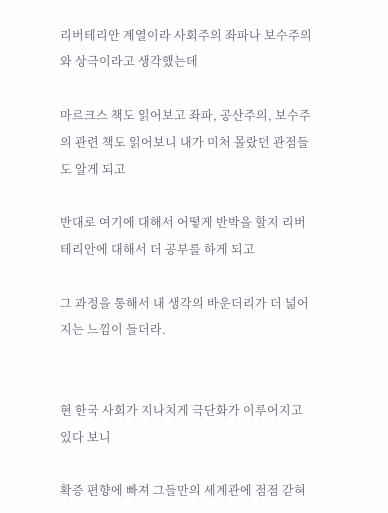리버테리안 계열이라 사회주의 좌파나 보수주의와 상극이라고 생각했는데

마르크스 책도 읽어보고 좌파, 공산주의, 보수주의 관련 책도 읽어보니 내가 미처 몰랐던 관점들도 알게 되고

반대로 여기에 대해서 어떻게 반박을 할지 리버테리안에 대해서 더 공부를 하게 되고

그 과정을 통해서 내 생각의 바운더리가 더 넒어지는 느낌이 들더라.


현 한국 사회가 지나치게 극단화가 이루어지고 있다 보니

확증 편향에 빠져 그들만의 세계관에 점점 갇혀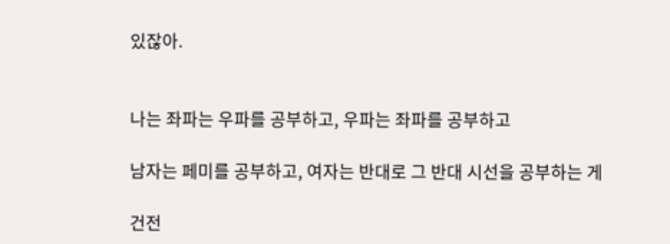있잖아.


나는 좌파는 우파를 공부하고, 우파는 좌파를 공부하고

남자는 페미를 공부하고, 여자는 반대로 그 반대 시선을 공부하는 게

건전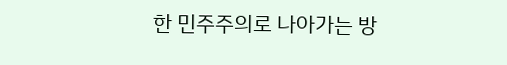한 민주주의로 나아가는 방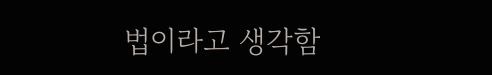법이라고 생각함